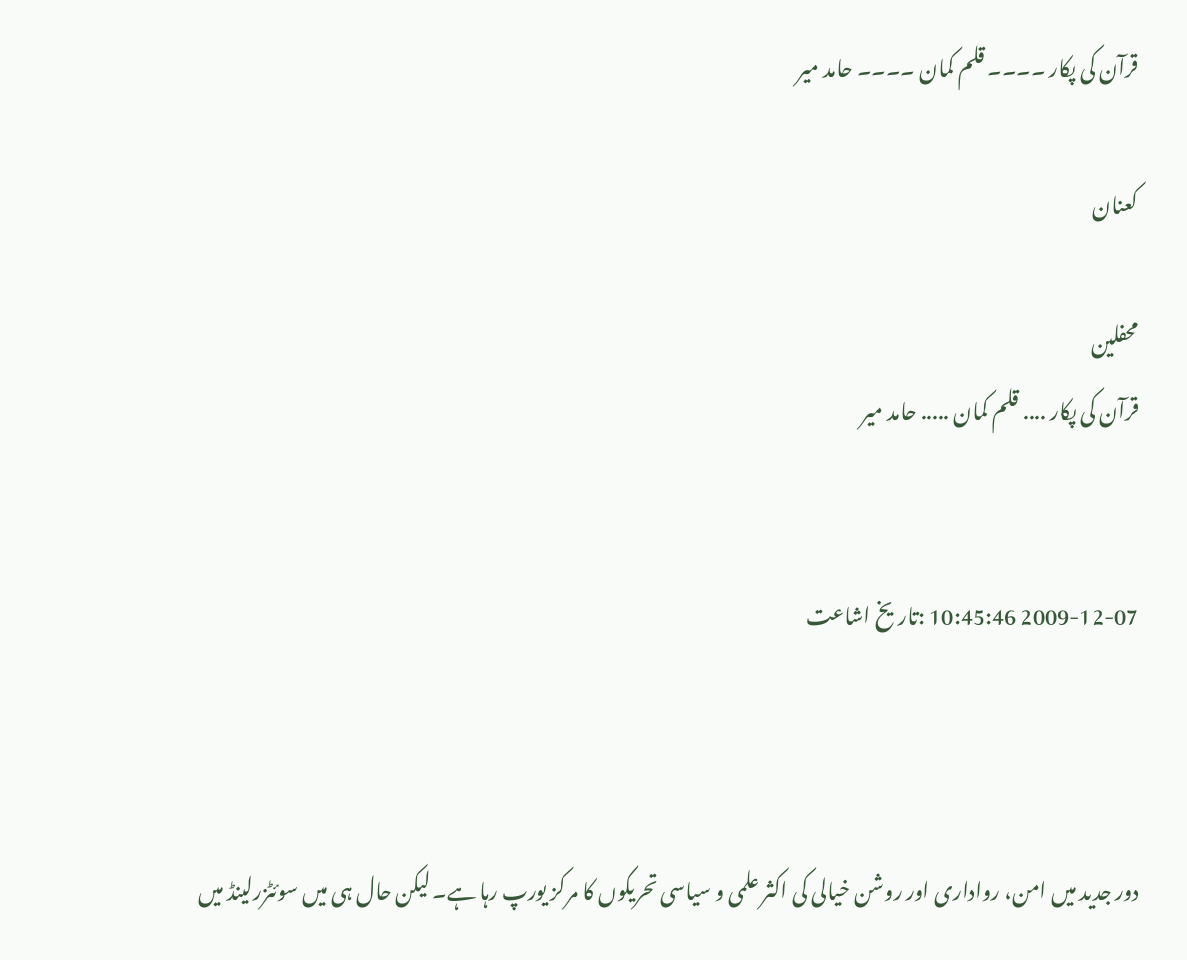قرآن کی پکار ۔۔۔۔ قلم کمان ۔۔۔۔ حامد میر

کعنان

محفلین
قرآن کی پکار .... قلم کمان ..... حامد میر


2009-12-07 10:45:46 :تاریخ اشاعت



دور جدید میں امن، رواداری اور روشن خیالی کی اکثر علمی و سیاسی تحریکوں کا مرکز یورپ رہا ہے۔ لیکن حال ہی میں سوئٹزرلینڈ میں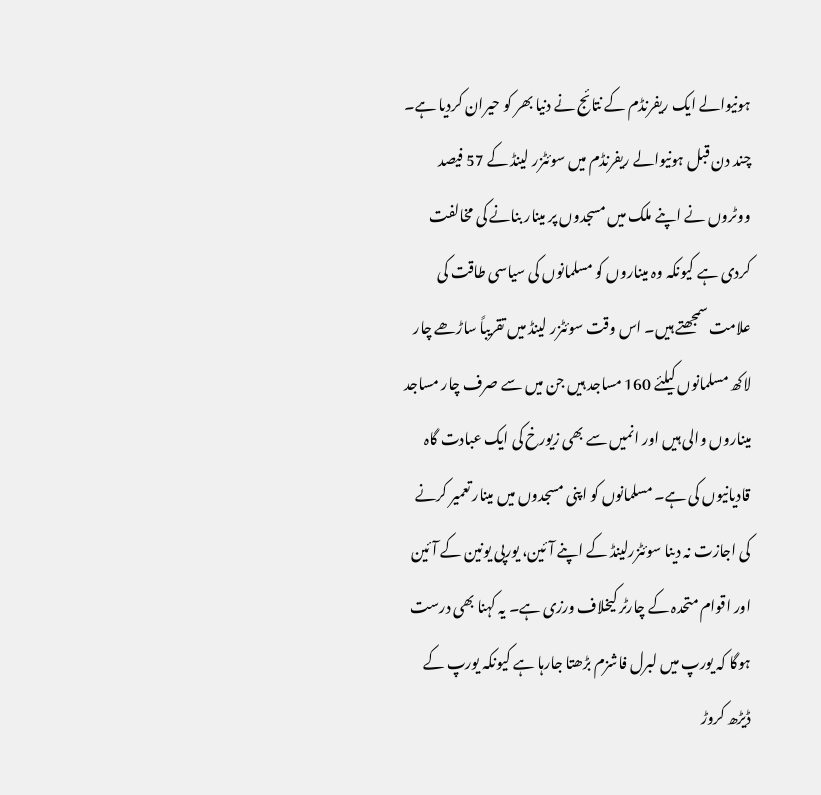ہونیوالے ایک ریفرنڈم کے نتائج نے دنیا بھر کو حیران کردیا ہے۔ چند دن قبل ہونیوالے ریفرنڈم میں سوئٹزر لینڈ کے 57 فیصد ووٹروں نے اپنے ملک میں مسجدوں پر مینار بنانے کی مخالفت کردی ہے کیونکہ وہ میناروں کو مسلمانوں کی سیاسی طاقت کی علامت سمجھتے ہیں۔ اس وقت سوئٹزر لینڈ میں تقریباً ساڑھے چار لاکھ مسلمانوں کیلئے 160 مساجد ہیں جن میں سے صرف چار مساجد میناروں والی ہیں اور انمیں سے بھی زیورخ کی ایک عبادت گاہ قادیانیوں کی ہے۔ مسلمانوں کو اپنی مسجدوں میں مینار تعمیر کرنے کی اجازت نہ دینا سوئٹزرلینڈ کے اپنے آئین، یورپی یونین کے آئین اور اقوام متحدہ کے چارٹر کیخلاف ورزی ہے۔ یہ کہنا بھی درست ہوگا کہ یورپ میں لبرل فاشزم بڑھتا جارہا ہے کیونکہ یورپ کے ڈیڑھ کروڑ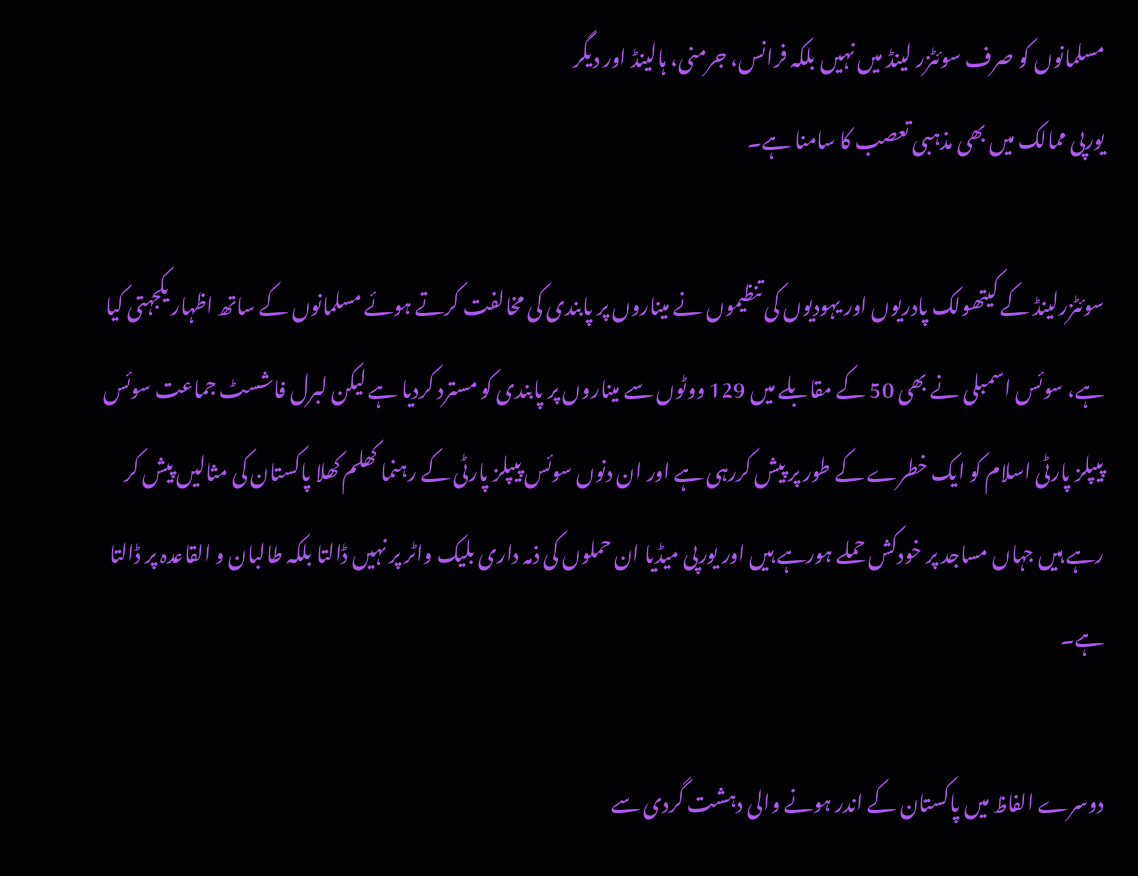مسلمانوں کو صرف سوئٹزر لینڈ میں نہیں بلکہ فرانس، جرمنی، ہالینڈ اور دیگر
یورپی ممالک میں بھی مذہبی تعصب کا سامنا ہے۔

سوئٹزرلینڈ کے کیتھولک پادریوں اور یہودیوں کی تنظیموں نے میناروں پر پابندی کی مخالفت کرتے ہوئے مسلمانوں کے ساتھ اظہار یکجہتی کیا ہے، سوئس اسمبلی نے بھی 50 کے مقابلے میں 129 ووٹوں سے میناروں پر پابندی کو مسترد کردیا ہے لیکن لبرل فاشسٹ جماعت سوئس پیپلز پارٹی اسلام کو ایک خطرے کے طور پر پیش کررہی ہے اور ان دنوں سوئس پیپلز پارٹی کے رہنما کھلم کھلا پاکستان کی مثالیں پیش کر رہے ہیں جہاں مساجد پر خودکش حملے ہورہے ہیں اور یورپی میڈیا ان حملوں کی ذمہ داری بلیک واٹر پر نہیں ڈالتا بلکہ طالبان و القاعدہ پر ڈالتا ہے۔

دوسرے الفاظ میں پاکستان کے اندر ہونے والی دہشت گردی سے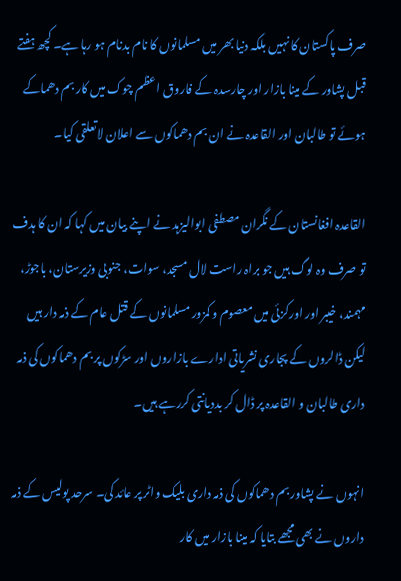صرف پاکستان کا نہیں بلکہ دنیا بھر میں مسلمانوں کا نام بدنام ہو رہا ہے۔ کچھ ہفتے قبل پشاور کے مینا بازار اور چارسدہ کے فاروق اعظم چوک میں کار بم دھماکے ہوئے تو طالبان اور القاعدہ نے ان بم دھماکوں سے اعلان لاتعلقی کیا۔

القاعدہ افغانستان کے نگران مصطفی ابوالیزہد نے اپنے بیان میں کہا کہ ان کا ہدف تو صرف وہ لوگ ہیں جو براہ راست لال مسجد، سوات، جنوبی وزیرستان، باجوڑ، مہمند، خیبر اور اورکزئی میں معصوم و کمزور مسلمانوں کے قتل عام کے ذمہ دار ہیں لیکن ڈالروں کے پجاری نشریاتی ادارے بازاروں اور سڑکوں پر بم دھماکوں کی ذمہ داری طالبان و القاعدہ پر ڈال کر بددیانتی کررہے ہیں۔

انہوں نے پشاور بم دھماکوں کی ذمہ داری بلیک واٹر پر عائد کی۔ سرحد پولیس کے ذمہ داروں نے بھی مجھے بتایا کہ مینا بازار میں کار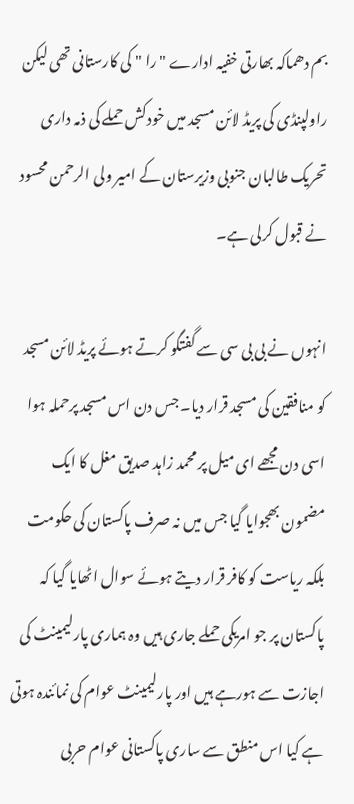بم دھماکہ بھارتی خفیہ ادارے " را " کی کارستانی تھی لیکن راولپنڈی کی پریڈ لائن مسجد میں خودکش حملے کی ذمہ داری تحریک طالبان جنوبی وزیرستان کے امیر ولی الرحمن محسود نے قبول کرلی ہے۔

انہوں نے بی بی سی سے گفتگو کرتے ہوئے پریڈ لائن مسجد کو منافقین کی مسجد قرار دیا۔ جس دن اس مسجد پرحملہ ہوا اسی دن مجھے ای میل پر محمد زاہد صدیق مغل کا ایک مضمون بھجوایا گیا جس میں نہ صرف پاکستان کی حکومت بلکہ ریاست کو کافر قرار دیتے ہوئے سوال اٹھایا گیا کہ پاکستان پر جو امریکی حملے جاری ہیں وہ ہماری پارلیمینٹ کی اجازت سے ہورہے ہیں اور پارلیمینٹ عوام کی نمائندہ ہوتی ہے کیا اس منطق سے ساری پاکستانی عوام حربی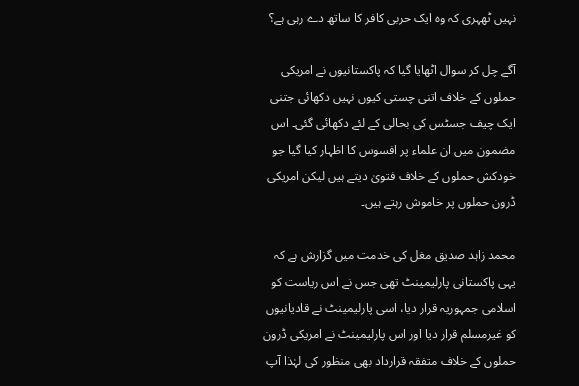نہیں ٹھہری کہ وہ ایک حربی کافر کا ساتھ دے رہی ہے؟

آگے چل کر سوال اٹھایا گیا کہ پاکستانیوں نے امریکی حملوں کے خلاف اتنی چستی کیوں نہیں دکھائی جتنی ایک چیف جسٹس کی بحالی کے لئے دکھائی گئی۔ اس مضمون میں ان علماء پر افسوس کا اظہار کیا گیا جو خودکش حملوں کے خلاف فتویٰ دیتے ہیں لیکن امریکی ڈرون حملوں پر خاموش رہتے ہیں۔

محمد زاہد صدیق مغل کی خدمت میں گزارش ہے کہ یہی پاکستانی پارلیمینٹ تھی جس نے اس ریاست کو اسلامی جمہوریہ قرار دیا، اسی پارلیمینٹ نے قادیانیوں کو غیرمسلم قرار دیا اور اس پارلیمینٹ نے امریکی ڈرون حملوں کے خلاف متفقہ قرارداد بھی منظور کی لہٰذا آپ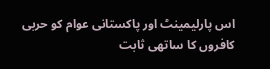اس پارلیمینٹ اور پاکستانی عوام کو حربی کافروں کا ساتھی ثابت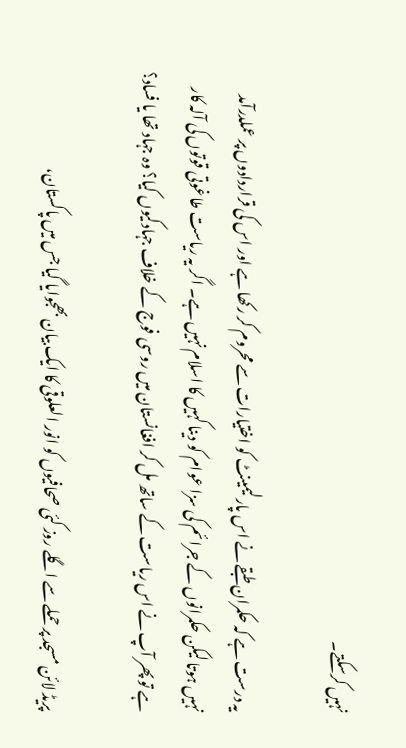نہیں کرسکتے۔

یہ درست ہے کہ حکمران طبقے نے اس پارلیمینٹ کو اختیارات سے محروم کر رکھا ہے اور اس کی قراردادوں پر عملدرآمد نہیں ہوتا لیکن حکمرانوں کے جرائم کی سزا عوام کو دینا کہیں کا اسلام نہیں ہے۔ اگر یہ ریاست طاغوتی قوتوں کی آلہ کار ہے تو پھر آپ نے اس ریاست کے ساتھ مل کر افغانستان میں روسی فوج کے خلاف جہادکیوں کیا؟ وہ جہاد تھا یا فساد؟

پریڈ لائن مسجد پر حملے سے اگلے روز کئی صحافیوں کو انور العلوقی کا ایک بیان بھجوایا گیا جس میں پاکستان،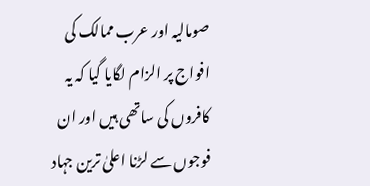صومالیہ اور عرب ممالک کی افواج پر الزام لگایا گیا کہ یہ کافروں کی ساتھی ہیں اور ان فوجوں سے لڑنا اعلیٰ ترین جہاد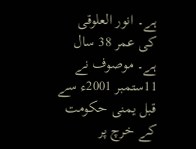ہے۔ انور العلوقی کی عمر 38 سال ہے۔ موصوف نے 11ستمبر 2001ء سے قبل یمنی حکومت کے خرچ پر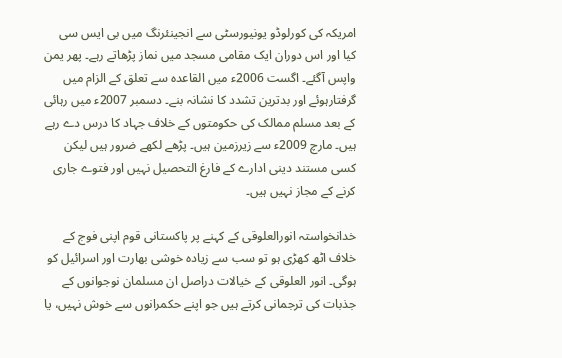امریکہ کی کورلوڈو یونیورسٹی سے انجینئرنگ میں بی ایس سی کیا اور اس دوران ایک مقامی مسجد میں نماز پڑھاتے رہے۔ پھر یمن واپس آگئے۔ اگست 2006ء میں القاعدہ سے تعلق کے الزام میں گرفتارہوئے اور بدترین تشدد کا نشانہ بنے۔ دسمبر 2007ء میں رہائی کے بعد مسلم ممالک کی حکومتوں کے خلاف جہاد کا درس دے رہے ہیں۔ مارچ 2009ء سے زیرزمین ہیں۔ پڑھے لکھے ضرور ہیں لیکن کسی مستند دینی ادارے کے فارغ التحصیل نہیں اور فتوے جاری کرنے کے مجاز نہیں ہیں۔

خدانخواستہ انورالعلوقی کے کہنے پر پاکستانی قوم اپنی فوج کے خلاف اٹھ کھڑی ہو تو سب سے زیادہ خوشی بھارت اور اسرائیل کو ہوگی۔ انور العلوقی کے خیالات دراصل ان مسلمان نوجوانوں کے جذبات کی ترجمانی کرتے ہیں جو اپنے حکمرانوں سے خوش نہیں، یا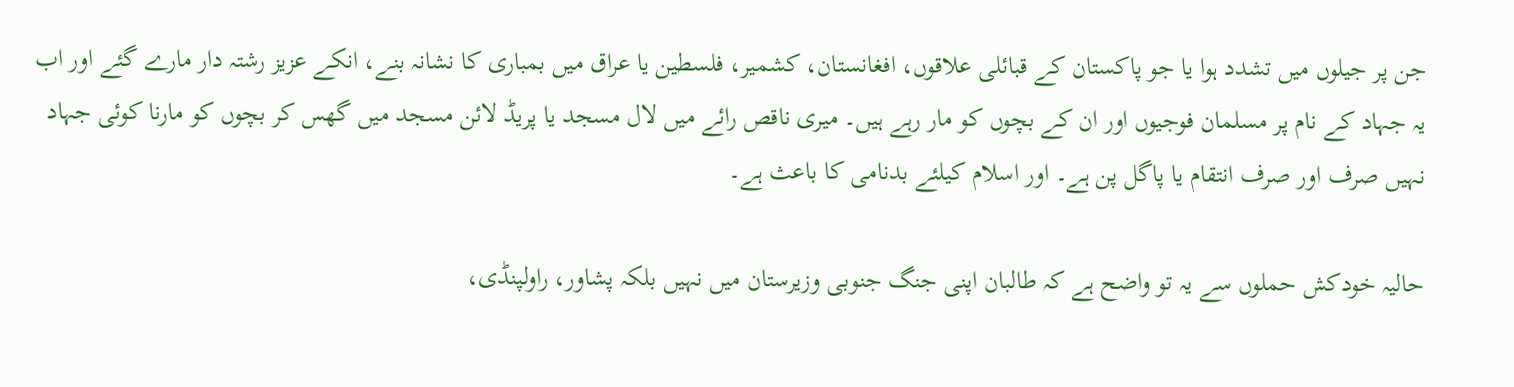جن پر جیلوں میں تشدد ہوا یا جو پاکستان کے قبائلی علاقوں، افغانستان، کشمیر، فلسطین یا عراق میں بمباری کا نشانہ بنے، انکے عزیز رشتہ دار مارے گئے اور اب یہ جہاد کے نام پر مسلمان فوجیوں اور ان کے بچوں کو مار رہے ہیں۔ میری ناقص رائے میں لال مسجد یا پریڈ لائن مسجد میں گھس کر بچوں کو مارنا کوئی جہاد نہیں صرف اور صرف انتقام یا پاگل پن ہے۔ اور اسلام کیلئے بدنامی کا باعث ہے۔

حالیہ خودکش حملوں سے یہ تو واضح ہے کہ طالبان اپنی جنگ جنوبی وزیرستان میں نہیں بلکہ پشاور، راولپنڈی،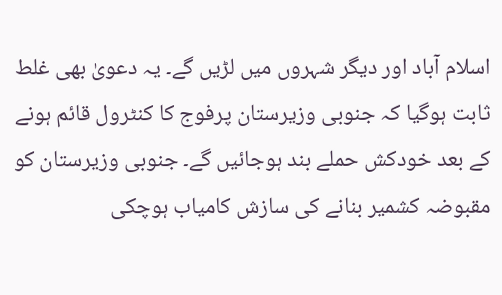اسلام آباد اور دیگر شہروں میں لڑیں گے۔ یہ دعویٰ بھی غلط ثابت ہوگیا کہ جنوبی وزیرستان پرفوج کا کنٹرول قائم ہونے کے بعد خودکش حملے بند ہوجائیں گے۔ جنوبی وزیرستان کو مقبوضہ کشمیر بنانے کی سازش کامیاب ہوچکی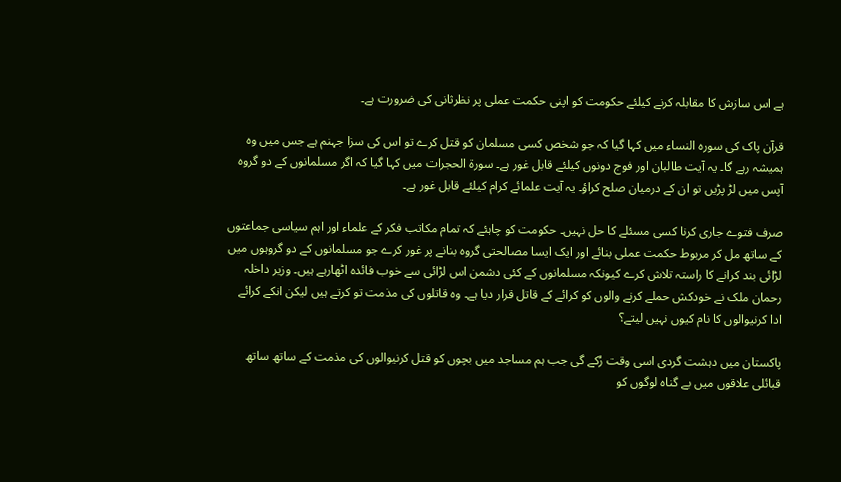ہے اس سازش کا مقابلہ کرنے کیلئے حکومت کو اپنی حکمت عملی پر نظرثانی کی ضرورت ہے۔

قرآن پاک کی سورہ النساء میں کہا گیا کہ جو شخص کسی مسلمان کو قتل کرے تو اس کی سزا جہنم ہے جس میں وہ ہمیشہ رہے گا۔ یہ آیت طالبان اور فوج دونوں کیلئے قابل غور ہے۔ سورة الحجرات میں کہا گیا کہ اگر مسلمانوں کے دو گروہ آپس میں لڑ پڑیں تو ان کے درمیان صلح کراؤ۔ یہ آیت علمائے کرام کیلئے قابل غور ہے۔

صرف فتوے جاری کرنا کسی مسئلے کا حل نہیں۔ حکومت کو چاہئے کہ تمام مکاتب فکر کے علماء اور اہم سیاسی جماعتوں کے ساتھ مل کر مربوط حکمت عملی بنائے اور ایک ایسا مصالحتی گروہ بنانے پر غور کرے جو مسلمانوں کے دو گروہوں میں لڑائی بند کرانے کا راستہ تلاش کرے کیونکہ مسلمانوں کے کئی دشمن اس لڑائی سے خوب فائدہ اٹھارہے ہیں۔ وزیر داخلہ رحمان ملک نے خودکش حملے کرنے والوں کو کرائے کے قاتل قرار دیا ہے۔ وہ قاتلوں کی مذمت تو کرتے ہیں لیکن انکے کرائے ادا کرنیوالوں کا نام کیوں نہیں لیتے؟

پاکستان میں دہشت گردی اسی وقت رُکے گی جب ہم مساجد میں بچوں کو قتل کرنیوالوں کی مذمت کے ساتھ ساتھ قبائلی علاقوں میں بے گناہ لوگوں کو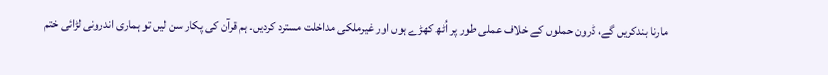مارنا بندکریں گے، ڈرون حملوں کے خلاف عملی طور پر اُٹھ کھڑے ہوں اور غیرملکی مداخلت مسترد کردیں۔ ہم قرآن کی پکار سن لیں تو ہماری اندرونی لڑائی ختم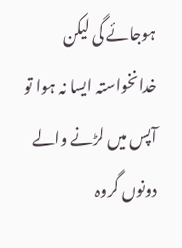ہوجائے گی لیکن خدانخواستہ ایسا نہ ہوا تو آپس میں لڑنے والے دونوں گروہ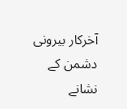آخرکار بیرونی دشمن کے نشانے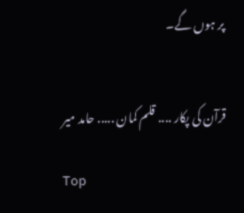پر ہوں گے۔


قرآن کی پکار .... قلم کمان ..... حامد میر

Top